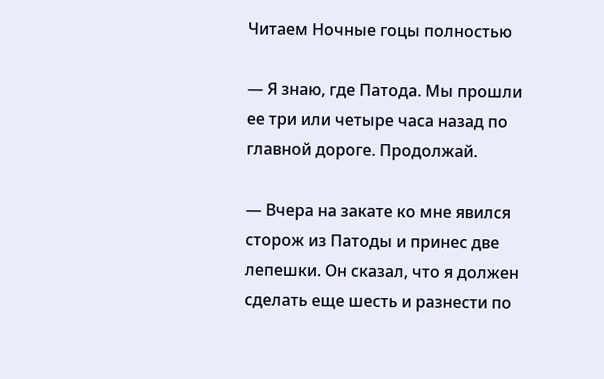Читаем Ночные гоцы полностью

— Я знаю, где Патода. Мы прошли ее три или четыре часа назад по главной дороге. Продолжай.

— Вчера на закате ко мне явился сторож из Патоды и принес две лепешки. Он сказал, что я должен сделать еще шесть и разнести по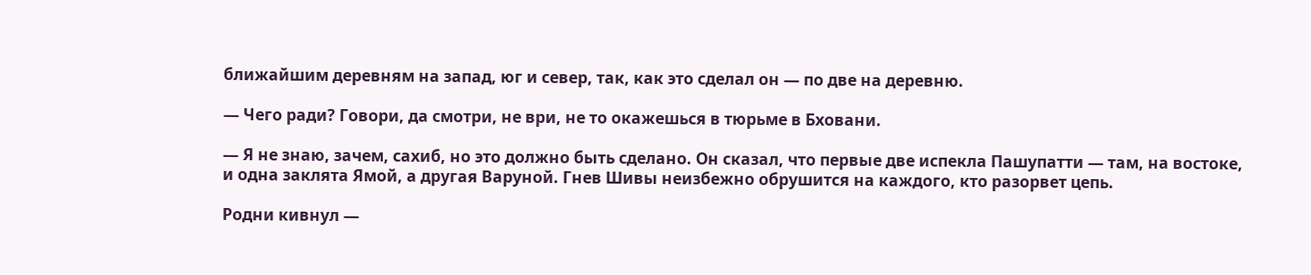ближайшим деревням на запад, юг и север, так, как это сделал он — по две на деревню.

— Чего ради? Говори, да смотри, не ври, не то окажешься в тюрьме в Бховани.

— Я не знаю, зачем, сахиб, но это должно быть сделано. Он сказал, что первые две испекла Пашупатти — там, на востоке, и одна заклята Ямой, а другая Варуной. Гнев Шивы неизбежно обрушится на каждого, кто разорвет цепь.

Родни кивнул —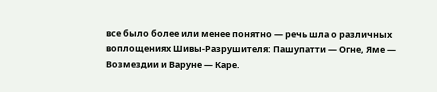все было более или менее понятно — речь шла о различных воплощениях Шивы-Разрушителя: Пашупатти — Огне, Яме — Возмездии и Варуне — Каре.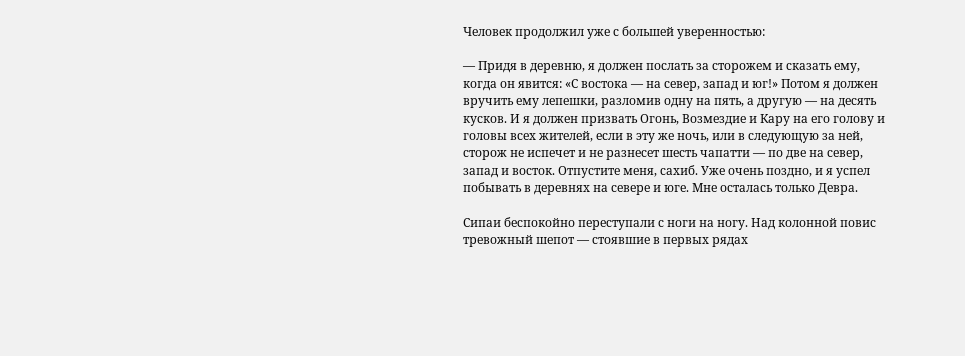Человек продолжил уже с большей уверенностью:

— Придя в деревню, я должен послать за сторожем и сказать ему, когда он явится: «С востока — на север, запад и юг!» Потом я должен вручить ему лепешки, разломив одну на пять, а другую — на десять кусков. И я должен призвать Огонь, Возмездие и Кару на его голову и головы всех жителей, если в эту же ночь, или в следующую за ней, сторож не испечет и не разнесет шесть чапатти — по две на север, запад и восток. Отпустите меня, сахиб. Уже очень поздно, и я успел побывать в деревнях на севере и юге. Мне осталась только Девра.

Сипаи беспокойно переступали с ноги на ногу. Над колонной повис тревожный шепот — стоявшие в первых рядах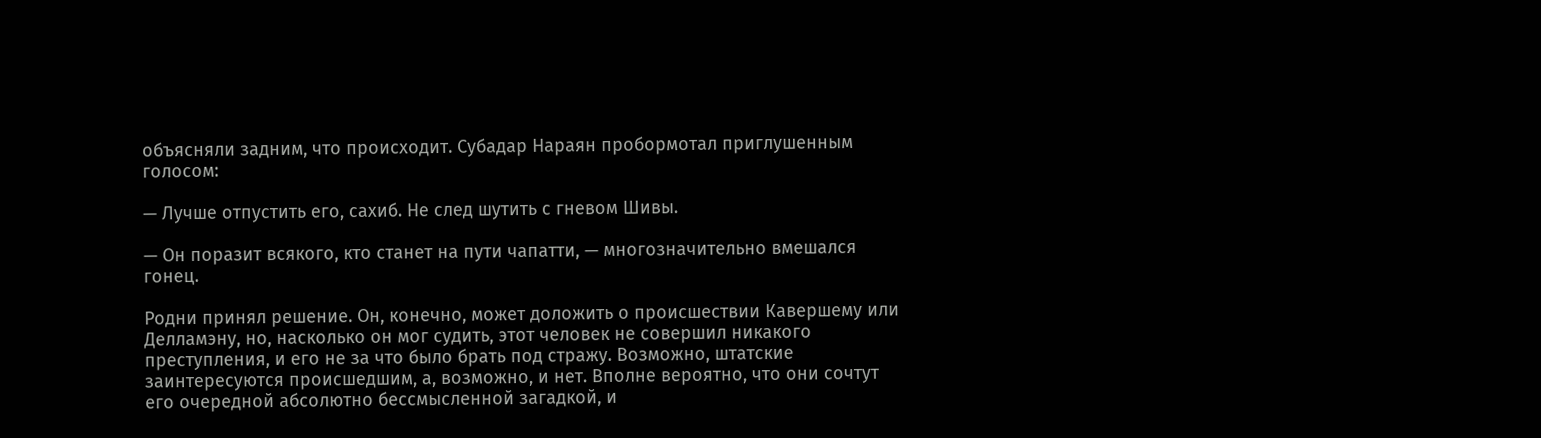объясняли задним, что происходит. Субадар Нараян пробормотал приглушенным голосом:

— Лучше отпустить его, сахиб. Не след шутить с гневом Шивы.

— Он поразит всякого, кто станет на пути чапатти, — многозначительно вмешался гонец.

Родни принял решение. Он, конечно, может доложить о происшествии Кавершему или Делламэну, но, насколько он мог судить, этот человек не совершил никакого преступления, и его не за что было брать под стражу. Возможно, штатские заинтересуются происшедшим, а, возможно, и нет. Вполне вероятно, что они сочтут его очередной абсолютно бессмысленной загадкой, и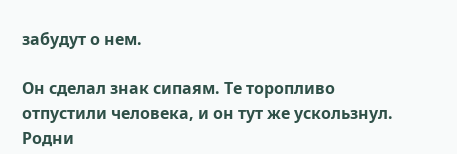забудут о нем.

Он сделал знак сипаям. Те торопливо отпустили человека, и он тут же ускользнул. Родни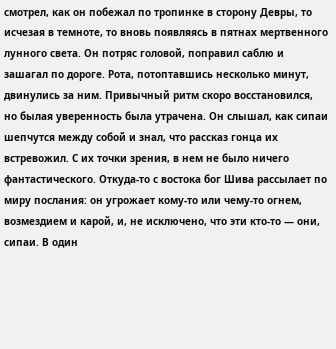смотрел, как он побежал по тропинке в сторону Девры, то исчезая в темноте, то вновь появляясь в пятнах мертвенного лунного света. Он потряс головой, поправил саблю и зашагал по дороге. Рота, потоптавшись несколько минут, двинулись за ним. Привычный ритм скоро восстановился, но былая уверенность была утрачена. Он слышал, как сипаи шепчутся между собой и знал, что рассказ гонца их встревожил. С их точки зрения, в нем не было ничего фантастического. Откуда-то с востока бог Шива рассылает по миру послания: он угрожает кому-то или чему-то огнем, возмездием и карой, и, не исключено, что эти кто-то — они, сипаи. В один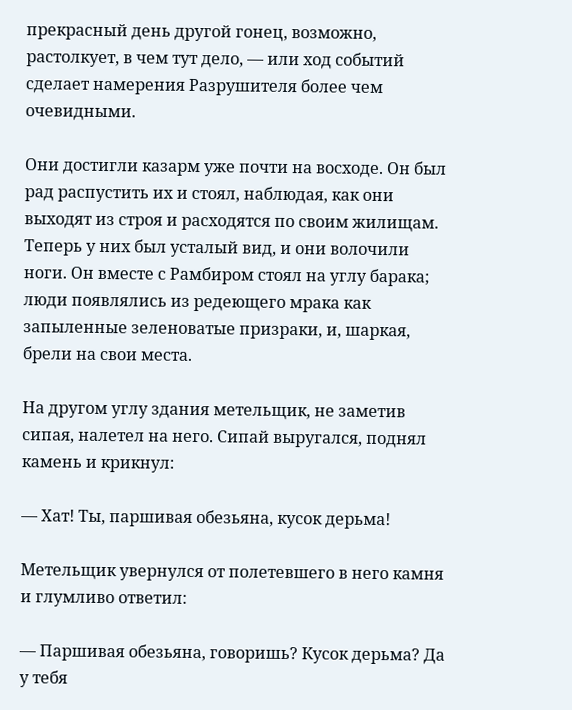прекрасный день другой гонец, возможно, растолкует, в чем тут дело, — или ход событий сделает намерения Разрушителя более чем очевидными.

Они достигли казарм уже почти на восходе. Он был рад распустить их и стоял, наблюдая, как они выходят из строя и расходятся по своим жилищам. Теперь у них был усталый вид, и они волочили ноги. Он вместе с Рамбиром стоял на углу барака; люди появлялись из редеющего мрака как запыленные зеленоватые призраки, и, шаркая, брели на свои места.

На другом углу здания метельщик, не заметив сипая, налетел на него. Сипай выругался, поднял камень и крикнул:

— Хат! Ты, паршивая обезьяна, кусок дерьма!

Метельщик увернулся от полетевшего в него камня и глумливо ответил:

— Паршивая обезьяна, говоришь? Кусок дерьма? Да у тебя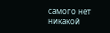самого нет никакой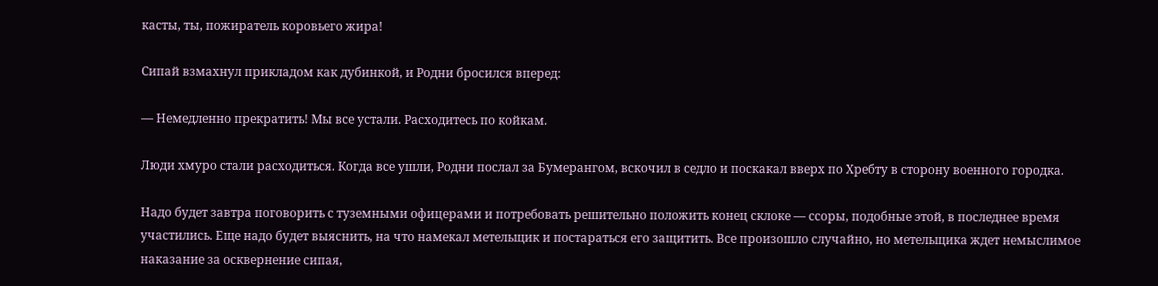касты, ты, пожиратель коровьего жира!

Сипай взмахнул прикладом как дубинкой, и Родни бросился вперед:

— Немедленно прекратить! Мы все устали. Расходитесь по койкам.

Люди хмуро стали расходиться. Когда все ушли, Родни послал за Бумерангом, вскочил в седло и поскакал вверх по Хребту в сторону военного городка.

Надо будет завтра поговорить с туземными офицерами и потребовать решительно положить конец склоке — ссоры, подобные этой, в последнее время участились. Еще надо будет выяснить, на что намекал метельщик и постараться его защитить. Все произошло случайно, но метельщика ждет немыслимое наказание за осквернение сипая,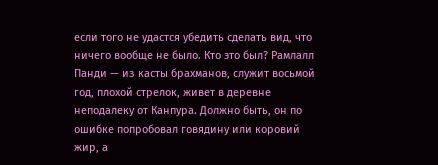если того не удастся убедить сделать вид, что ничего вообще не было. Кто это был? Рамлалл Панди — из касты брахманов, служит восьмой год, плохой стрелок, живет в деревне неподалеку от Канпура. Должно быть, он по ошибке попробовал говядину или коровий жир, а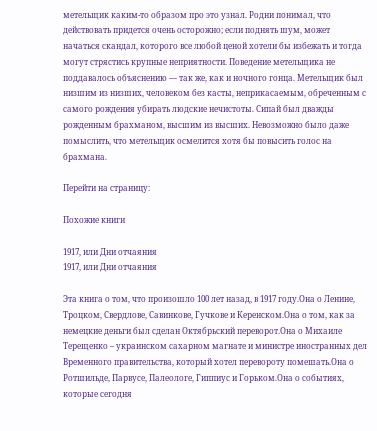метельщик каким-то образом про это узнал. Родни понимал, что действовать придется очень осторожно; если поднять шум, может начаться скандал, которого все любой ценой хотели бы избежать и тогда могут стрястись крупные неприятности. Поведение метельщика не поддавалось объяснению — так же, как и ночного гонца. Метельщик был низшим из низших, человеком без касты, неприкасаемым, обреченным с самого рождения убирать людские нечистоты. Сипай был дважды рожденным брахманом, высшим из высших. Невозможно было даже помыслить, что метельщик осмелится хотя бы повысить голос на брахмана.

Перейти на страницу:

Похожие книги

1917, или Дни отчаяния
1917, или Дни отчаяния

Эта книга о том, что произошло 100 лет назад, в 1917 году.Она о Ленине, Троцком, Свердлове, Савинкове, Гучкове и Керенском.Она о том, как за немецкие деньги был сделан Октябрьский переворот.Она о Михаиле Терещенко – украинском сахарном магнате и министре иностранных дел Временного правительства, который хотел перевороту помешать.Она о Ротшильде, Парвусе, Палеологе, Гиппиус и Горьком.Она о событиях, которые сегодня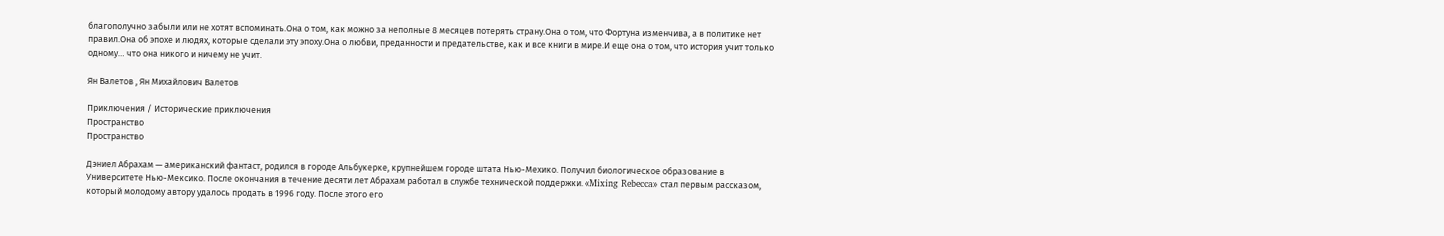благополучно забыли или не хотят вспоминать.Она о том, как можно за неполные 8 месяцев потерять страну.Она о том, что Фортуна изменчива, а в политике нет правил.Она об эпохе и людях, которые сделали эту эпоху.Она о любви, преданности и предательстве, как и все книги в мире.И еще она о том, что история учит только одному… что она никого и ничему не учит.

Ян Валетов , Ян Михайлович Валетов

Приключения / Исторические приключения
Пространство
Пространство

Дэниел Абрахам — американский фантаст, родился в городе Альбукерке, крупнейшем городе штата Нью-Мехико. Получил биологическое образование в Университете Нью-Мексико. После окончания в течение десяти лет Абрахам работал в службе технической поддержки. «Mixing Rebecca» стал первым рассказом, который молодому автору удалось продать в 1996 году. После этого его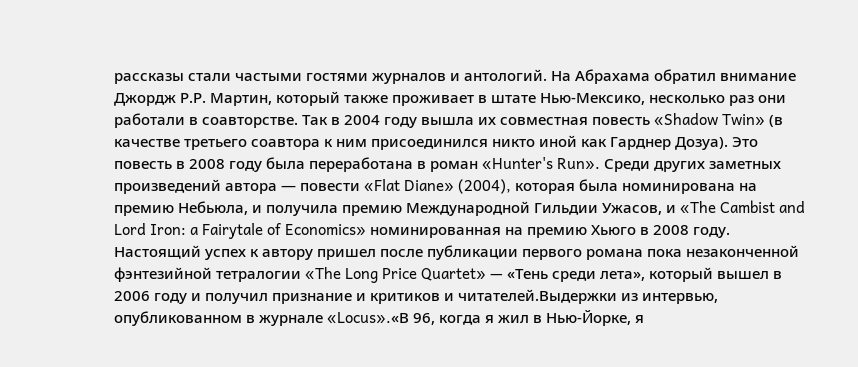рассказы стали частыми гостями журналов и антологий. На Абрахама обратил внимание Джордж Р.Р. Мартин, который также проживает в штате Нью-Мексико, несколько раз они работали в соавторстве. Так в 2004 году вышла их совместная повесть «Shadow Twin» (в качестве третьего соавтора к ним присоединился никто иной как Гарднер Дозуа). Это повесть в 2008 году была переработана в роман «Hunter's Run». Среди других заметных произведений автора — повести «Flat Diane» (2004), которая была номинирована на премию Небьюла, и получила премию Международной Гильдии Ужасов, и «The Cambist and Lord Iron: a Fairytale of Economics» номинированная на премию Хьюго в 2008 году. Настоящий успех к автору пришел после публикации первого романа пока незаконченной фэнтезийной тетралогии «The Long Price Quartet» — «Тень среди лета», который вышел в 2006 году и получил признание и критиков и читателей.Выдержки из интервью, опубликованном в журнале «Locus».«В 96, когда я жил в Нью-Йорке, я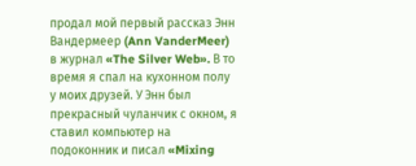продал мой первый рассказ Энн Вандермеер (Ann VanderMeer) в журнал «The Silver Web». В то время я спал на кухонном полу у моих друзей. У Энн был прекрасный чуланчик с окном, я ставил компьютер на подоконник и писал «Mixing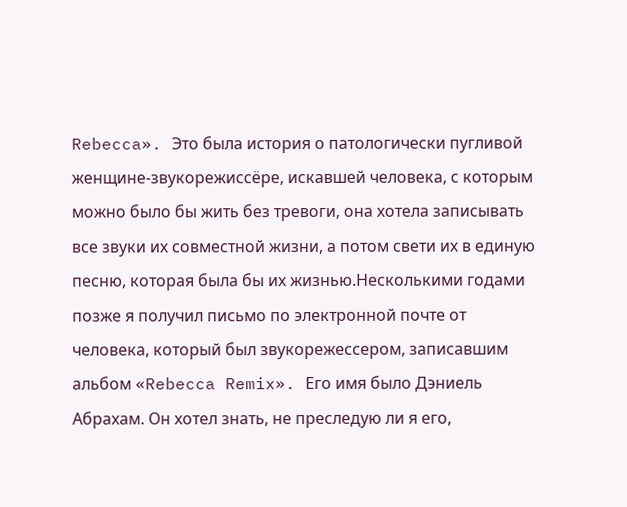Rebecca». Это была история о патологически пугливой женщине-звукорежиссёре, искавшей человека, с которым можно было бы жить без тревоги, она хотела записывать все звуки их совместной жизни, а потом свети их в единую песню, которая была бы их жизнью.Несколькими годами позже я получил письмо по электронной почте от человека, который был звукорежессером, записавшим альбом «Rebecca Remix». Его имя было Дэниель Абрахам. Он хотел знать, не преследую ли я его,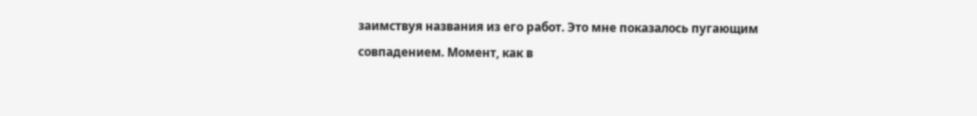заимствуя названия из его работ. Это мне показалось пугающим совпадением. Момент, как в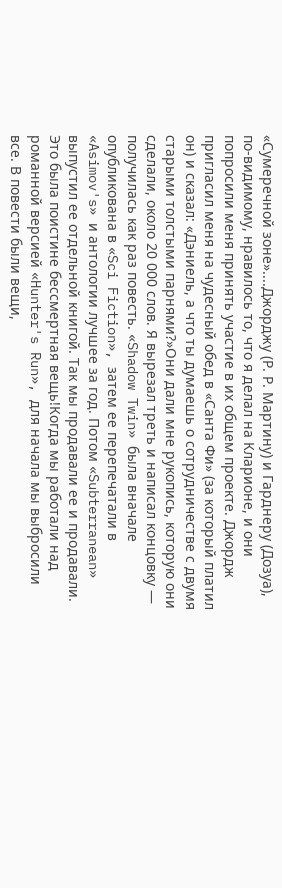«Сумеречной зоне»....Джорджу (Р. Р. Мартину) и Гарднеру (Дозуа), по-видимому, нравилось то, что я делал на Кларионе, и они попросили меня принять участие в их общем проекте. Джордж пригласил меня на чудесный обед в «Санта Фи» (за который платил он) и сказал: «Дэниель, а что ты думаешь о сотрудничестве с двумя старыми толстыми парнями?»Они дали мне рукопись, которую они сделали, около 20 000 слов. Я вырезал треть и написал концовку — получилась как раз повесть. «Shadow Twin» была вначале опубликована в «Sci Fiction», затем ее перепечатали в «Asimov's» и антологии лучшее за год. Потом «Subterranean» выпустил ее отдельной книгой. Так мы продавали ее и продавали. Это была поистине бессмертная вещь!Когда мы работали над романной версией «Hunter's Run», для начала мы выбросили все. В повести были вещи,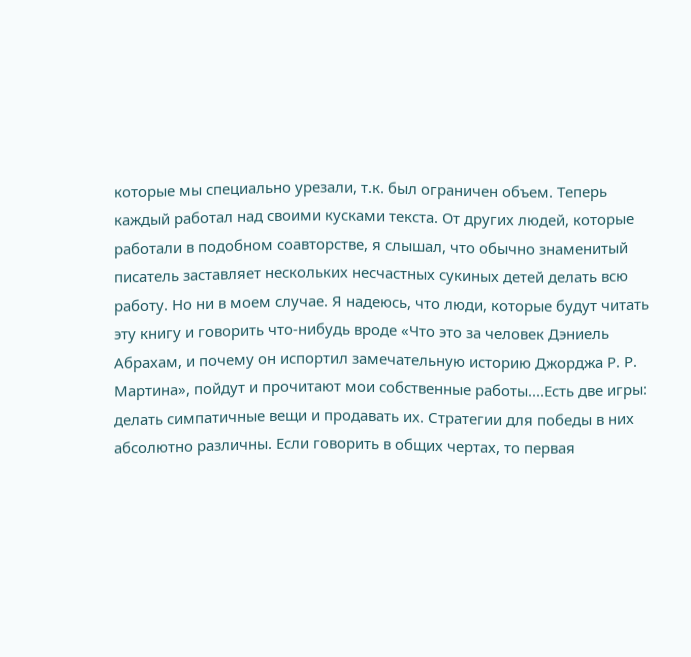которые мы специально урезали, т.к. был ограничен объем. Теперь каждый работал над своими кусками текста. От других людей, которые работали в подобном соавторстве, я слышал, что обычно знаменитый писатель заставляет нескольких несчастных сукиных детей делать всю работу. Но ни в моем случае. Я надеюсь, что люди, которые будут читать эту книгу и говорить что-нибудь вроде «Что это за человек Дэниель Абрахам, и почему он испортил замечательную историю Джорджа Р. Р. Мартина», пойдут и прочитают мои собственные работы....Есть две игры: делать симпатичные вещи и продавать их. Стратегии для победы в них абсолютно различны. Если говорить в общих чертах, то первая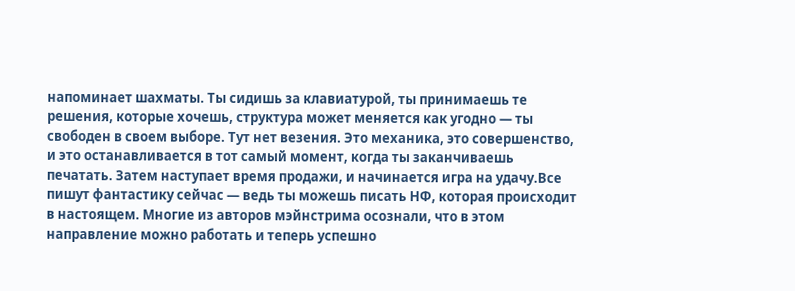напоминает шахматы. Ты сидишь за клавиатурой, ты принимаешь те решения, которые хочешь, структура может меняется как угодно — ты свободен в своем выборе. Тут нет везения. Это механика, это совершенство, и это останавливается в тот самый момент, когда ты заканчиваешь печатать. Затем наступает время продажи, и начинается игра на удачу.Все пишут фантастику сейчас — ведь ты можешь писать НФ, которая происходит в настоящем. Многие из авторов мэйнстрима осознали, что в этом направление можно работать и теперь успешно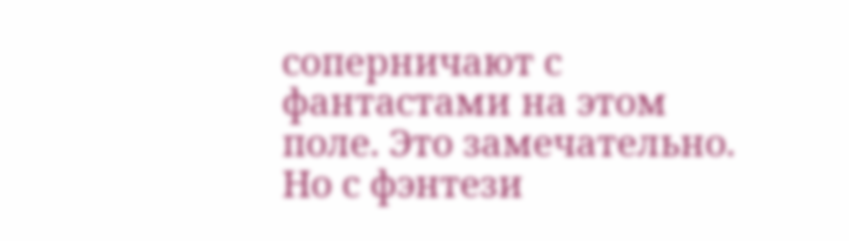соперничают с фантастами на этом поле. Это замечательно. Но с фэнтези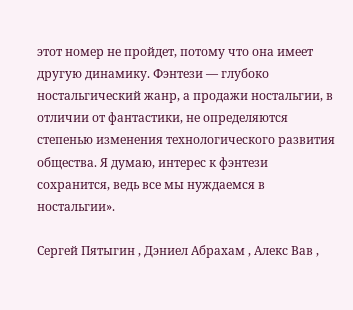этот номер не пройдет, потому что она имеет другую динамику. Фэнтези — глубоко ностальгический жанр, а продажи ностальгии, в отличии от фантастики, не определяются степенью изменения технологического развития общества. Я думаю, интерес к фэнтези сохранится, ведь все мы нуждаемся в ностальгии».

Сергей Пятыгин , Дэниел Абрахам , Алекс Вав ,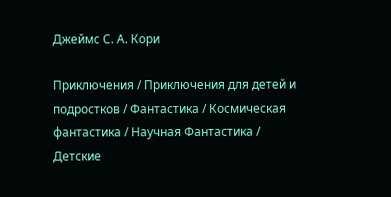Джеймс С. А. Кори

Приключения / Приключения для детей и подростков / Фантастика / Космическая фантастика / Научная Фантастика / Детские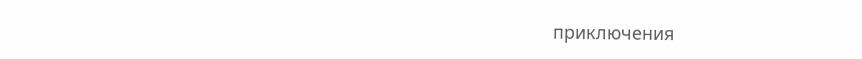приключения